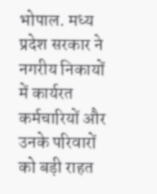भोपाल. मध्य प्रदेश सरकार ने नगरीय निकायों में कार्यरत कर्मचारियों और उनके परिवारों को बड़ी राहत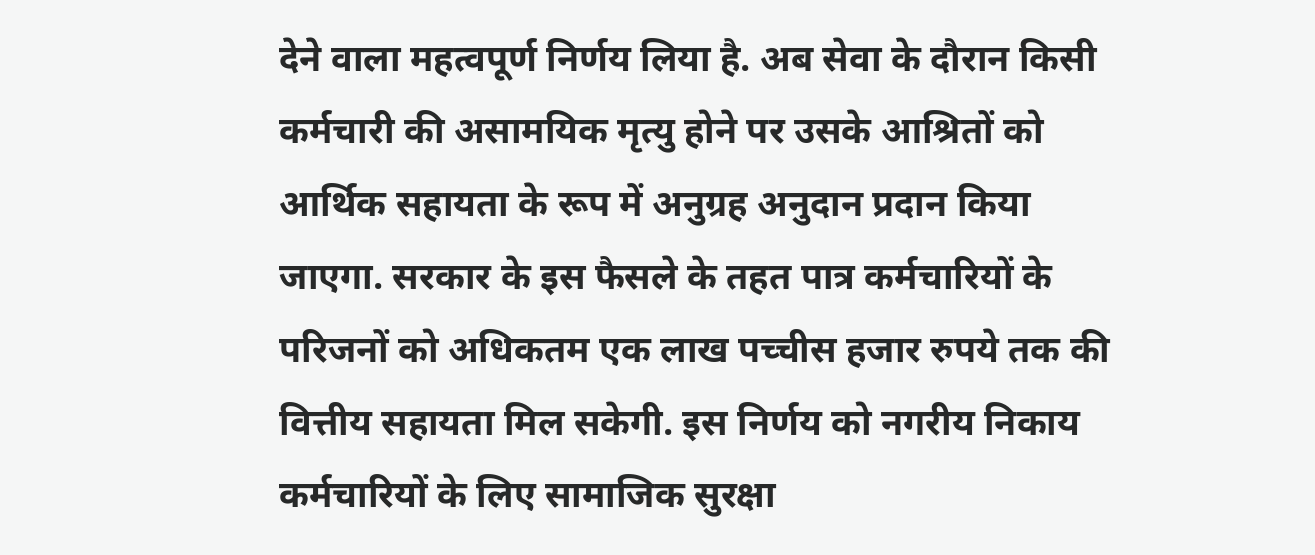देने वाला महत्वपूर्ण निर्णय लिया है. अब सेवा के दौरान किसी कर्मचारी की असामयिक मृत्यु होने पर उसके आश्रितों को आर्थिक सहायता के रूप में अनुग्रह अनुदान प्रदान किया जाएगा. सरकार के इस फैसले के तहत पात्र कर्मचारियों के परिजनों को अधिकतम एक लाख पच्चीस हजार रुपये तक की वित्तीय सहायता मिल सकेगी. इस निर्णय को नगरीय निकाय कर्मचारियों के लिए सामाजिक सुरक्षा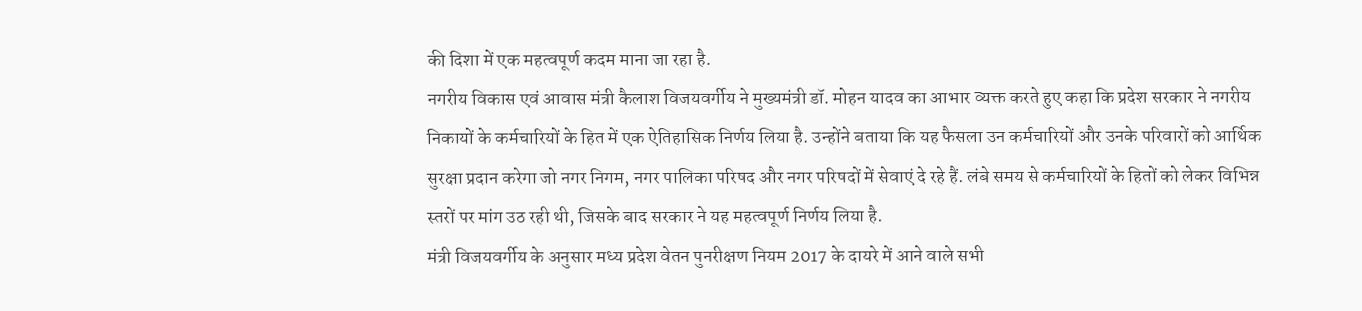की दिशा में एक महत्वपूर्ण कदम माना जा रहा है.
नगरीय विकास एवं आवास मंत्री कैलाश विजयवर्गीय ने मुख्यमंत्री डॉ. मोहन यादव का आभार व्यक्त करते हुए कहा कि प्रदेश सरकार ने नगरीय निकायों के कर्मचारियों के हित में एक ऐतिहासिक निर्णय लिया है. उन्होंने बताया कि यह फैसला उन कर्मचारियों और उनके परिवारों को आर्थिक सुरक्षा प्रदान करेगा जो नगर निगम, नगर पालिका परिषद और नगर परिषदों में सेवाएं दे रहे हैं. लंबे समय से कर्मचारियों के हितों को लेकर विभिन्न स्तरों पर मांग उठ रही थी, जिसके बाद सरकार ने यह महत्वपूर्ण निर्णय लिया है.
मंत्री विजयवर्गीय के अनुसार मध्य प्रदेश वेतन पुनरीक्षण नियम 2017 के दायरे में आने वाले सभी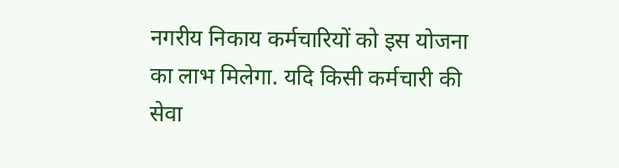नगरीय निकाय कर्मचारियों को इस योजना का लाभ मिलेगा. यदि किसी कर्मचारी की सेवा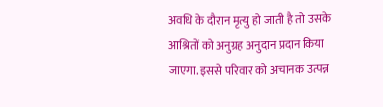अवधि के दौरान मृत्यु हो जाती है तो उसके आश्रितों को अनुग्रह अनुदान प्रदान किया जाएगा. इससे परिवार को अचानक उत्पन्न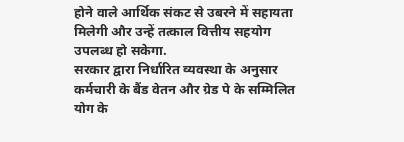होने वाले आर्थिक संकट से उबरने में सहायता मिलेगी और उन्हें तत्काल वित्तीय सहयोग उपलब्ध हो सकेगा.
सरकार द्वारा निर्धारित व्यवस्था के अनुसार कर्मचारी के बैंड वेतन और ग्रेड पे के सम्मिलित योग के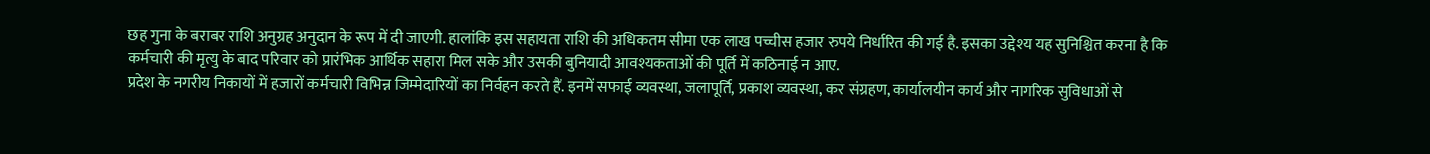छह गुना के बराबर राशि अनुग्रह अनुदान के रूप में दी जाएगी. हालांकि इस सहायता राशि की अधिकतम सीमा एक लाख पच्चीस हजार रुपये निर्धारित की गई है. इसका उद्देश्य यह सुनिश्चित करना है कि कर्मचारी की मृत्यु के बाद परिवार को प्रारंभिक आर्थिक सहारा मिल सके और उसकी बुनियादी आवश्यकताओं की पूर्ति में कठिनाई न आए.
प्रदेश के नगरीय निकायों में हजारों कर्मचारी विभिन्न जिम्मेदारियों का निर्वहन करते हैं. इनमें सफाई व्यवस्था, जलापूर्ति, प्रकाश व्यवस्था, कर संग्रहण, कार्यालयीन कार्य और नागरिक सुविधाओं से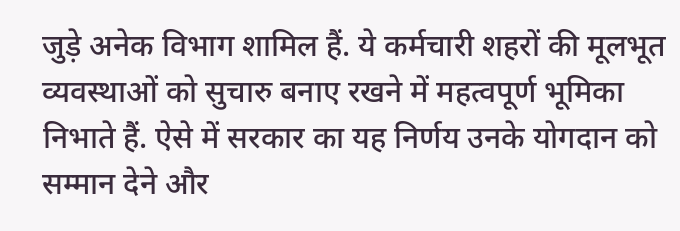जुड़े अनेक विभाग शामिल हैं. ये कर्मचारी शहरों की मूलभूत व्यवस्थाओं को सुचारु बनाए रखने में महत्वपूर्ण भूमिका निभाते हैं. ऐसे में सरकार का यह निर्णय उनके योगदान को सम्मान देने और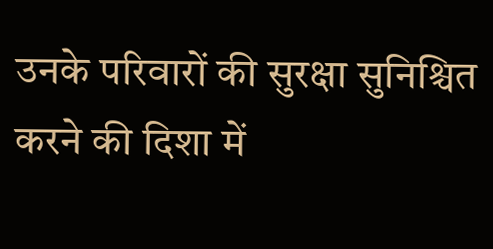उनके परिवारों की सुरक्षा सुनिश्चित करने की दिशा में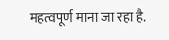महत्वपूर्ण माना जा रहा है.